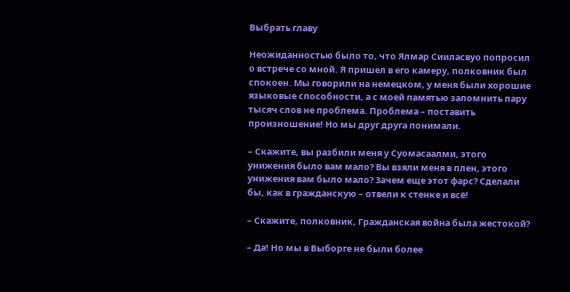Выбрать главу

Неожиданностью было то, что Ялмар Сииласвуо попросил о встрече со мной. Я пришел в его камеру, полковник был спокоен. Мы говорили на немецком, у меня были хорошие языковые способности, а с моей памятью запомнить пару тысяч слов не проблема. Проблема – поставить произношение! Но мы друг друга понимали.

– Скажите, вы разбили меня у Суомасаалми, этого унижения было вам мало? Вы взяли меня в плен, этого унижения вам было мало? Зачем еще этот фарс? Сделали бы, как в гражданскую – отвели к стенке и всё!

– Скажите, полковник, Гражданская война была жестокой?

– Да! Но мы в Выборге не были более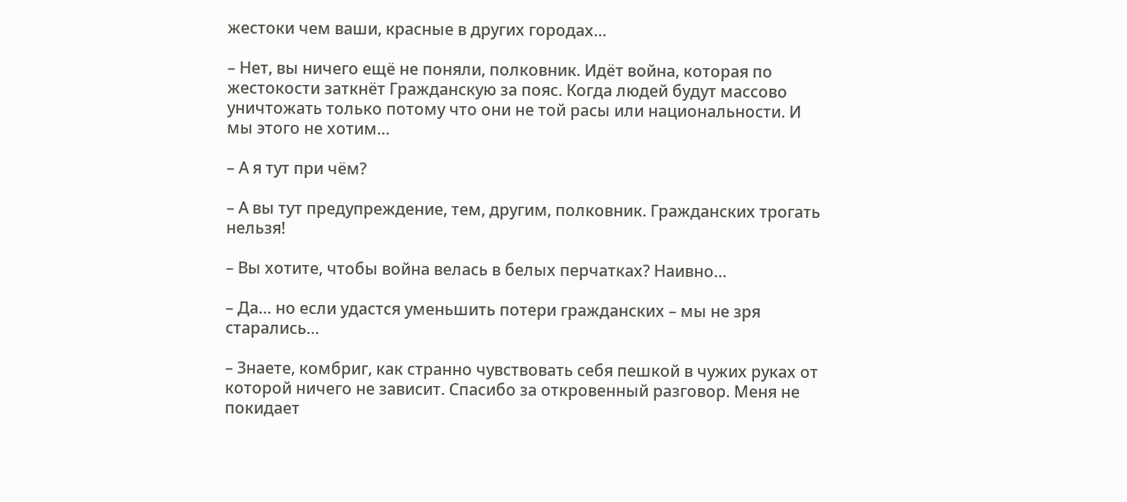жестоки чем ваши, красные в других городах…

– Нет, вы ничего ещё не поняли, полковник. Идёт война, которая по жестокости заткнёт Гражданскую за пояс. Когда людей будут массово уничтожать только потому что они не той расы или национальности. И мы этого не хотим…

– А я тут при чём?

– А вы тут предупреждение, тем, другим, полковник. Гражданских трогать нельзя!

– Вы хотите, чтобы война велась в белых перчатках? Наивно…

– Да… но если удастся уменьшить потери гражданских – мы не зря старались…

– Знаете, комбриг, как странно чувствовать себя пешкой в чужих руках от которой ничего не зависит. Спасибо за откровенный разговор. Меня не покидает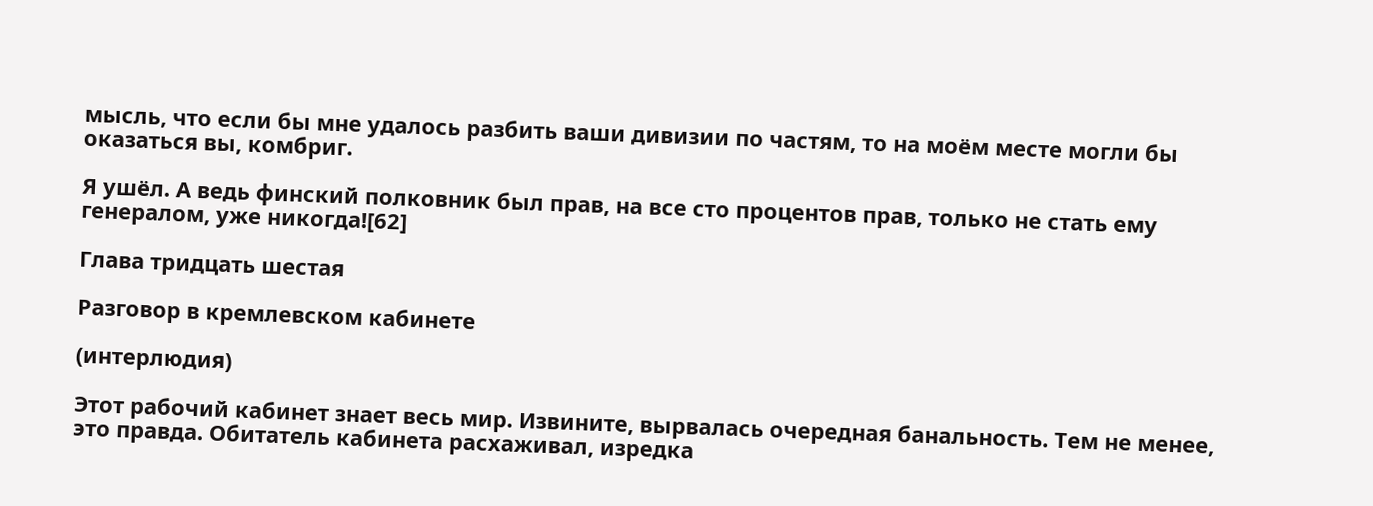мысль, что если бы мне удалось разбить ваши дивизии по частям, то на моём месте могли бы оказаться вы, комбриг.

Я ушёл. А ведь финский полковник был прав, на все сто процентов прав, только не стать ему генералом, уже никогда![62]

Глава тридцать шестая

Разговор в кремлевском кабинете

(интерлюдия)

Этот рабочий кабинет знает весь мир. Извините, вырвалась очередная банальность. Тем не менее, это правда. Обитатель кабинета расхаживал, изредка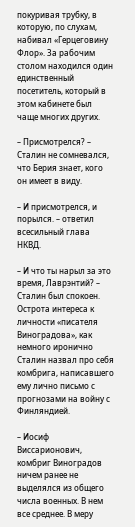покуривая трубку, в которую, по слухам, набивал «Герцеговину Флор». За рабочим столом находился один единственный посетитель, который в этом кабинете был чаще многих других.

– Присмотрелся? – Сталин не сомневался, что Берия знает, кого он имеет в виду.

– И присмотрелся, и порылся. – ответил всесильный глава НКВД.

– И что ты нарыл за это время, Лаврэнтий? – Сталин был спокоен. Острота интереса к личности «писателя Виноградова», как немного иронично Сталин назвал про себя комбрига, написавшего ему лично письмо с прогнозами на войну с Финляндией.

– Иосиф Виссарионович, комбриг Виноградов ничем ранее не выделялся из общего числа военных. В нем все среднее. В меру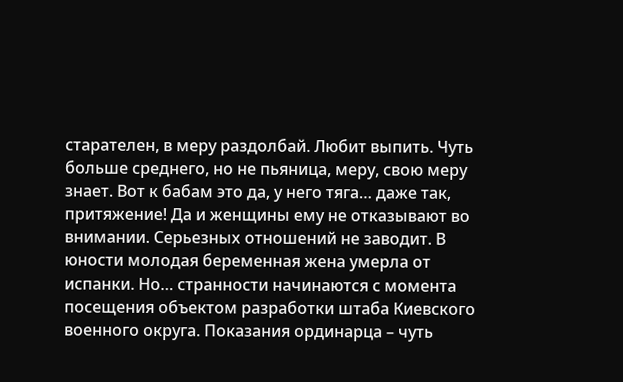старателен, в меру раздолбай. Любит выпить. Чуть больше среднего, но не пьяница, меру, свою меру знает. Вот к бабам это да, у него тяга… даже так, притяжение! Да и женщины ему не отказывают во внимании. Серьезных отношений не заводит. В юности молодая беременная жена умерла от испанки. Но… странности начинаются с момента посещения объектом разработки штаба Киевского военного округа. Показания ординарца – чуть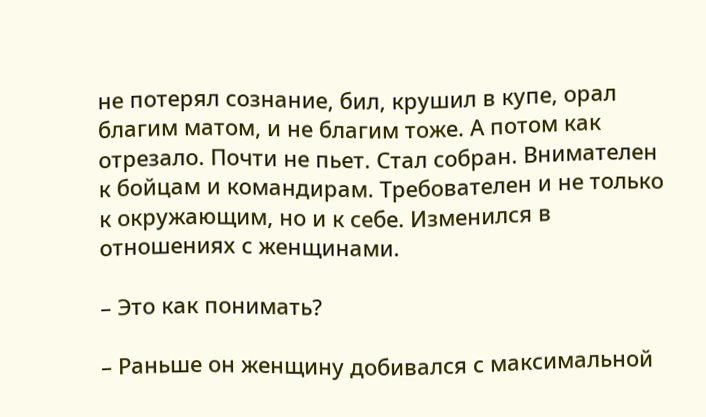не потерял сознание, бил, крушил в купе, орал благим матом, и не благим тоже. А потом как отрезало. Почти не пьет. Стал собран. Внимателен к бойцам и командирам. Требователен и не только к окружающим, но и к себе. Изменился в отношениях с женщинами.

– Это как понимать?

– Раньше он женщину добивался с максимальной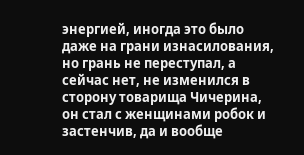энергией, иногда это было даже на грани изнасилования, но грань не переступал, а сейчас нет, не изменился в сторону товарища Чичерина, он стал с женщинами робок и застенчив, да и вообще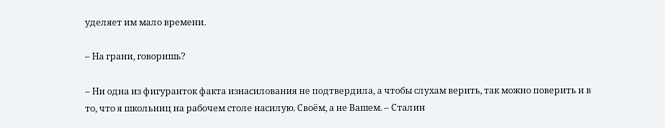уделяет им мало времени.

– На грани, говоришь?

– Ни одна из фигуранток факта изнасилования не подтвердила, а чтобы слухам верить, так можно поверить и в то, что я школьниц на рабочем столе насилую. Своём, а не Вашем. – Сталин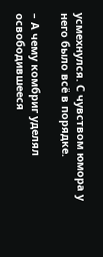усмехнулся. С чувством юмора у него было всё в порядке.

– А чему комбриг уделял освободившееся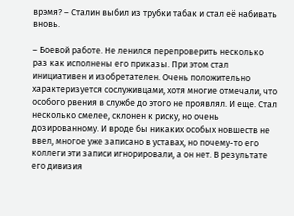врэмя? – Сталин выбил из трубки табак и стал её набивать вновь.

– Боевой работе. Не ленился перепроверить несколько раз как исполнены его приказы. При этом стал инициативен и изобретателен. Очень положительно характеризуется сослуживцами, хотя многие отмечали, что особого рвения в службе до этого не проявлял. И еще. Стал несколько смелее, склонен к риску, но очень дозированному. И вроде бы никаких особых новшеств не ввел, многое уже записано в уставах, но почему-то его коллеги эти записи игнорировали, а он нет. В результате его дивизия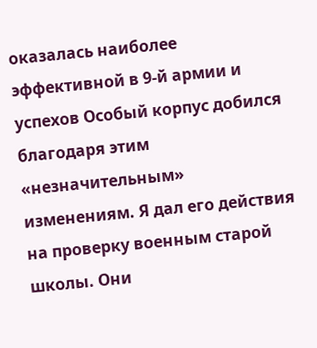оказалась наиболее эффективной в 9-й армии и успехов Особый корпус добился благодаря этим «незначительным» изменениям. Я дал его действия на проверку военным старой школы. Они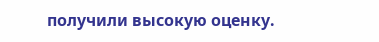получили высокую оценку.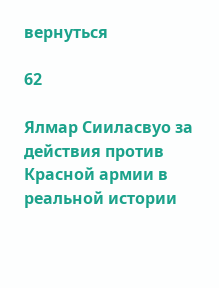вернуться

62

Ялмар Сииласвуо за действия против Красной армии в реальной истории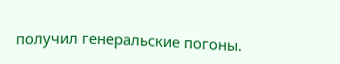получил генеральские погоны.